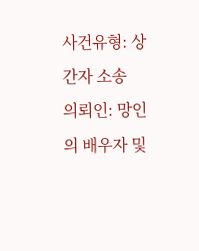사건유형: 상간자 소송
의뢰인: 망인의 배우자 및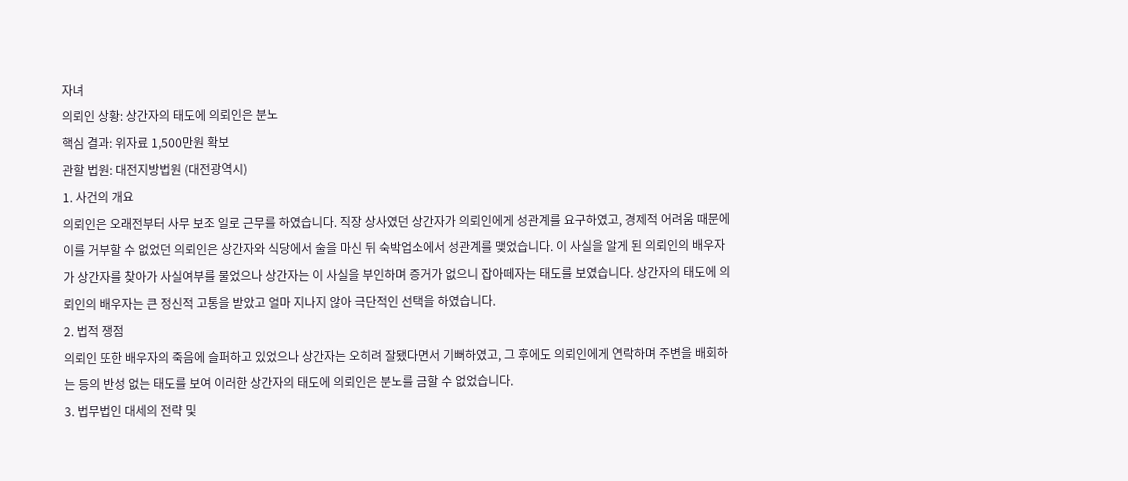자녀
의뢰인 상황: 상간자의 태도에 의뢰인은 분노
핵심 결과: 위자료 1,500만원 확보
관할 법원: 대전지방법원 (대전광역시)
1. 사건의 개요
의뢰인은 오래전부터 사무 보조 일로 근무를 하였습니다. 직장 상사였던 상간자가 의뢰인에게 성관계를 요구하였고, 경제적 어려움 때문에 이를 거부할 수 없었던 의뢰인은 상간자와 식당에서 술을 마신 뒤 숙박업소에서 성관계를 맺었습니다. 이 사실을 알게 된 의뢰인의 배우자가 상간자를 찾아가 사실여부를 물었으나 상간자는 이 사실을 부인하며 증거가 없으니 잡아떼자는 태도를 보였습니다. 상간자의 태도에 의뢰인의 배우자는 큰 정신적 고통을 받았고 얼마 지나지 않아 극단적인 선택을 하였습니다.
2. 법적 쟁점
의뢰인 또한 배우자의 죽음에 슬퍼하고 있었으나 상간자는 오히려 잘됐다면서 기뻐하였고, 그 후에도 의뢰인에게 연락하며 주변을 배회하는 등의 반성 없는 태도를 보여 이러한 상간자의 태도에 의뢰인은 분노를 금할 수 없었습니다.
3. 법무법인 대세의 전략 및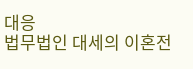대응
법무법인 대세의 이혼전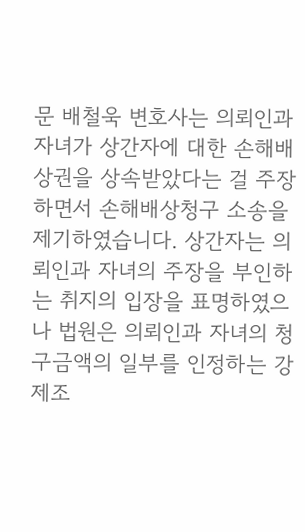문 배철욱 변호사는 의뢰인과 자녀가 상간자에 대한 손해배상권을 상속받았다는 걸 주장하면서 손해배상청구 소송을 제기하였습니다. 상간자는 의뢰인과 자녀의 주장을 부인하는 취지의 입장을 표명하였으나 법원은 의뢰인과 자녀의 청구금액의 일부를 인정하는 강제조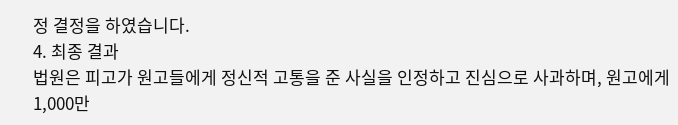정 결정을 하였습니다.
4. 최종 결과
법원은 피고가 원고들에게 정신적 고통을 준 사실을 인정하고 진심으로 사과하며, 원고에게 1,000만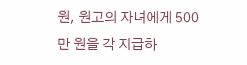원, 원고의 자녀에게 500만 원을 각 지급하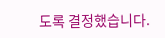도록 결정했습니다.